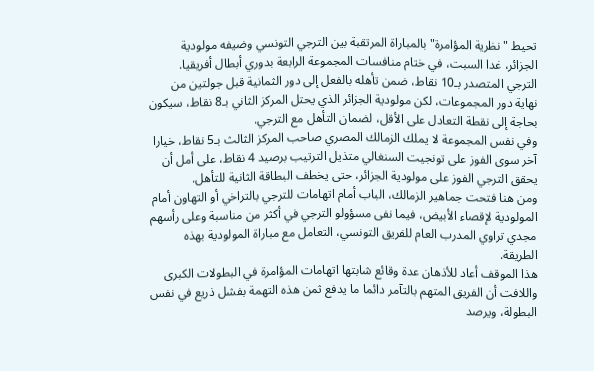تحيط "نظرية المؤامرة" بالمباراة المرتقبة بين الترجي التونسي وضيفه مولودية الجزائر، غدا السبت، في ختام منافسات المجموعة الرابعة بدوري أبطال أفريقيا.
الترجي المتصدر بـ10 نقاط، ضمن تأهله بالفعل إلى دور الثمانية قبل جولتين من نهاية دور المجموعات، لكن مولودية الجزائر الذي يحتل المركز الثاني بـ8 نقاط، سيكون بحاجة إلى نقطة التعادل على الأقل، لضمان التأهل مع الترجي.
وفي نفس المجموعة لا يملك الزمالك المصري صاحب المركز الثالث بـ5 نقاط، خيارا آخر سوى الفوز على تونجيت السنغالي متذيل الترتيب برصيد 4 نقاط، على أمل أن يحقق الترجي الفوز على مولودية الجزائر، حتى يخطف البطاقة الثانية للتأهل.
ومن هنا فتحت جماهير الزمالك، الباب أمام اتهامات للترجي بالتراخي أو التهاون أمام المولودية لإقصاء الأبيض، فيما نفى مسؤولو الترجي في أكثر من مناسبة وعلى رأسهم مجدي تراوي المدرب العام للفريق التونسي، التعامل مع مباراة المولودية بهذه الطريقة.
هذا الموقف أعاد للأذهان عدة وقائع شابتها اتهامات المؤامرة في البطولات الكبرى واللافت أن الفريق المتهم بالتآمر دائما ما يدفع ثمن هذه التهمة بفشل ذريع في نفس البطولة، ويرصد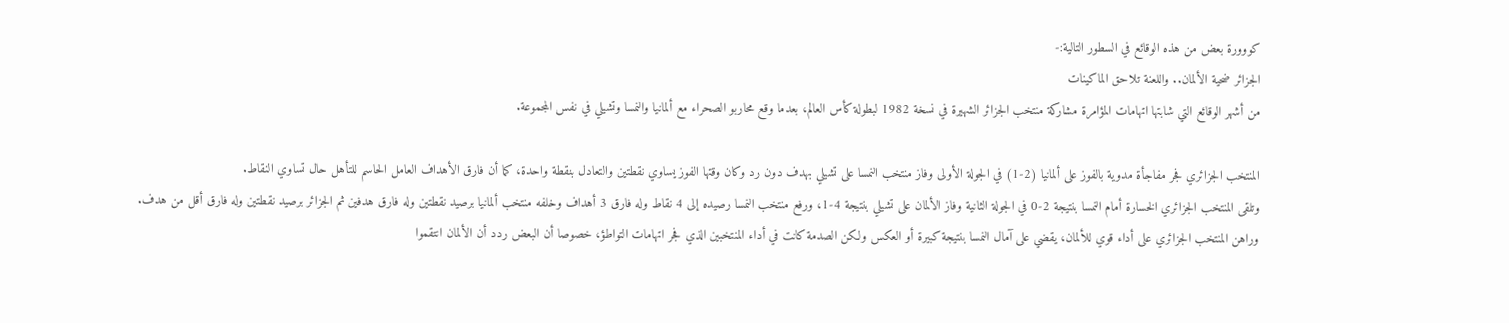كووورة بعض من هذه الوقائع في السطور التالية:-
الجزائر ضحية الألمان.. واللعنة تلاحق الماكينات
من أشهر الوقائع التي شابتها اتهامات المؤامرة مشاركة منتخب الجزائر الشهيرة في نسخة 1982 لبطولة كأس العالم، بعدما وقع محاربو الصحراء مع ألمانيا والنمسا وتشيلي في نفس المجموعة.

المنتخب الجزائري فجر مفاجأة مدوية بالفوز على ألمانيا (2-1) في الجولة الأولى وفاز منتخب النمسا على تشيلي بهدف دون رد وكان وقتها الفوز يساوي نقطتين والتعادل بنقطة واحدة، كما أن فارق الأهداف العامل الحاسم للتأهل حال تساوي النقاط.
وتلقى المنتخب الجزائري الخسارة أمام النمسا بنتيجة 2-0 في الجولة الثانية وفاز الألمان على تشيلي بنتيجة 4-1، ورفع منتخب النمسا رصيده إلى 4 نقاط وله فارق 3 أهداف وخلفه منتخب ألمانيا برصيد نقطتين وله فارق هدفين ثم الجزائر برصيد نقطتين وله فارق أقل من هدف.
وراهن المنتخب الجزائري على أداء قوي للألمان، يقضي على آمال النمسا بنتيجة كبيرة أو العكس ولكن الصدمة كانت في أداء المنتخبين الذي فجر اتهامات التواطؤ، خصوصا أن البعض ردد أن الألمان انتقموا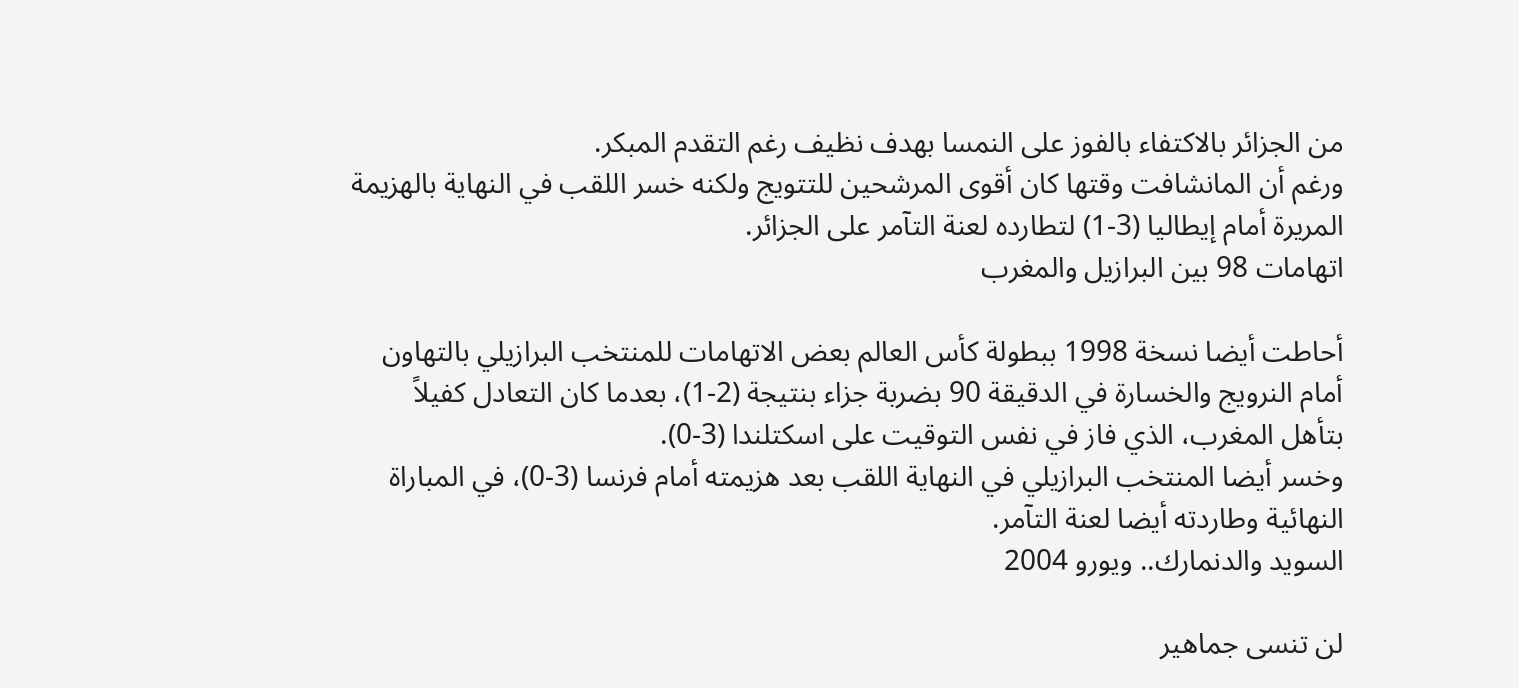من الجزائر بالاكتفاء بالفوز على النمسا بهدف نظيف رغم التقدم المبكر.
ورغم أن المانشافت وقتها كان أقوى المرشحين للتتويج ولكنه خسر اللقب في النهاية بالهزيمة المريرة أمام إيطاليا (3-1) لتطارده لعنة التآمر على الجزائر.
اتهامات 98 بين البرازيل والمغرب

أحاطت أيضا نسخة 1998 ببطولة كأس العالم بعض الاتهامات للمنتخب البرازيلي بالتهاون أمام النرويج والخسارة في الدقيقة 90 بضربة جزاء بنتيجة (2-1)، بعدما كان التعادل كفيلاً بتأهل المغرب، الذي فاز في نفس التوقيت على اسكتلندا (3-0).
وخسر أيضا المنتخب البرازيلي في النهاية اللقب بعد هزيمته أمام فرنسا (3-0)، في المباراة النهائية وطاردته أيضا لعنة التآمر.
السويد والدنمارك.. ويورو 2004

لن تنسى جماهير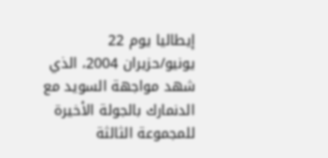إيطاليا يوم 22 يونيو/حزيران 2004، الذي شهد مواجهة السويد مع الدنمارك بالجولة الأخيرة للمجموعة الثالثة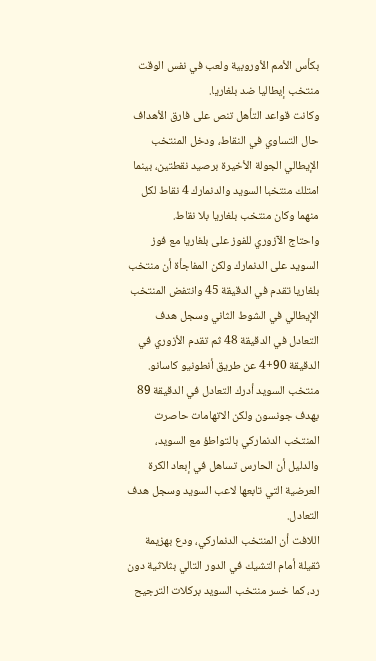بكأس الأمم الأوروبية ولعب في نفس الوقت منتخب إيطاليا ضد بلغاريا.
وكانت قواعد التأهل تنص على فارق الأهداف حال التساوي في النقاط، ودخل المنتخب الإيطالي الجولة الأخيرة برصيد نقطتين، بينما امتلك منتخبا السويد والدنمارك 4 نقاط لكل منهما وكان منتخب بلغاريا بلا نقاط.
واحتاج الآزوري للفوز على بلغاريا مع فوز السويد على الدنمارك ولكن المفاجأة أن منتخب بلغاريا تقدم في الدقيقة 45 وانتفض المنتخب الإيطالي في الشوط الثاني وسجل هدف التعادل في الدقيقة 48 ثم تقدم الأزوري في الدقيقة 90+4 عن طريق أنطونيو كاسانو.
منتخب السويد أدرك التعادل في الدقيقة 89 بهدف جونسون ولكن الاتهامات حاصرت المنتخب الدنماركي بالتواطؤ مع السويد، والدليل أن الحارس تساهل في إبعاد الكرة العرضية التي تابعها لاعب السويد وسجل هدف التعادل.
اللافت أن المنتخب الدنماركي، ودع بهزيمة ثقيلة أمام التشيك في الدور التالي بثلاثية دون رد، كما خسر منتخب السويد بركلات الترجيح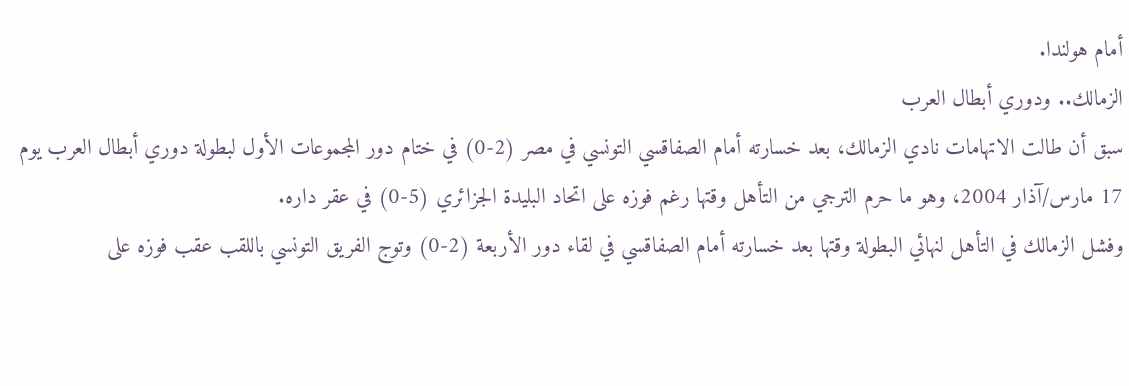أمام هولندا.
الزمالك.. ودوري أبطال العرب
سبق أن طالت الاتهامات نادي الزمالك، بعد خسارته أمام الصفاقسي التونسي في مصر (2-0) في ختام دور المجموعات الأول لبطولة دوري أبطال العرب يوم 17 مارس/آذار 2004، وهو ما حرم الترجي من التأهل وقتها رغم فوزه على اتحاد البليدة الجزائري (5-0) في عقر داره.
وفشل الزمالك في التأهل لنهائي البطولة وقتها بعد خسارته أمام الصفاقسي في لقاء دور الأربعة (2-0) وتوج الفريق التونسي باللقب عقب فوزه على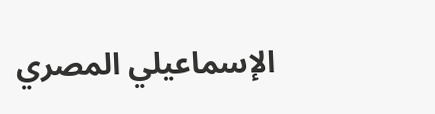الإسماعيلي المصري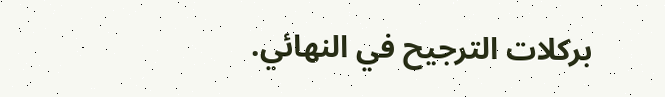بركلات الترجيح في النهائي.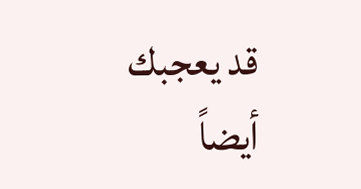قد يعجبك أيضاً